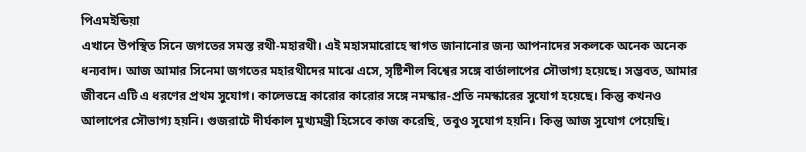পিএমইন্ডিয়া
এখানে উপস্থিত সিনে জগতের সমস্ত রথী-মহারথী। এই মহাসমারোহে স্বাগত জানানোর জন্য আপনাদের সকলকে অনেক অনেক ধন্যবাদ। আজ আমার সিনেমা জগতের মহারথীদের মাঝে এসে, সৃষ্টিশীল বিশ্বের সঙ্গে বার্তালাপের সৌভাগ্য হয়েছে। সম্ভবত, আমার জীবনে এটি এ ধরণের প্রথম সুযোগ। কালেভদ্রে কারোর কারোর সঙ্গে নমস্কার-প্রতি নমস্কারের সুযোগ হয়েছে। কিন্তু কখনও আলাপের সৌভাগ্য হয়নি। গুজরাটে দীর্ঘকাল মুখ্যমন্ত্রী হিসেবে কাজ করেছি, তবুও সুযোগ হয়নি। কিন্তু আজ সুযোগ পেয়েছি।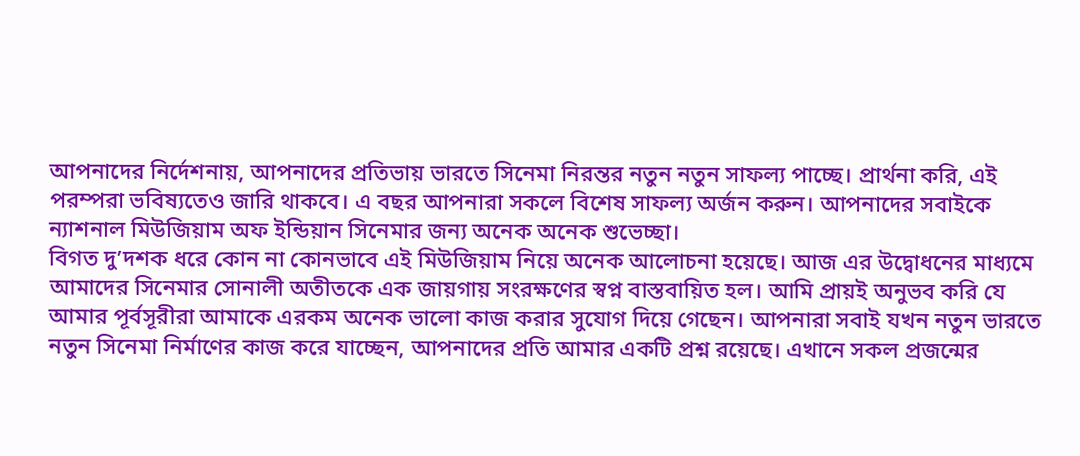আপনাদের নির্দেশনায়, আপনাদের প্রতিভায় ভারতে সিনেমা নিরন্তর নতুন নতুন সাফল্য পাচ্ছে। প্রার্থনা করি, এই পরম্পরা ভবিষ্যতেও জারি থাকবে। এ বছর আপনারা সকলে বিশেষ সাফল্য অর্জন করুন। আপনাদের সবাইকে ন্যাশনাল মিউজিয়াম অফ ইন্ডিয়ান সিনেমার জন্য অনেক অনেক শুভেচ্ছা।
বিগত দু’দশক ধরে কোন না কোনভাবে এই মিউজিয়াম নিয়ে অনেক আলোচনা হয়েছে। আজ এর উদ্বোধনের মাধ্যমে আমাদের সিনেমার সোনালী অতীতকে এক জায়গায় সংরক্ষণের স্বপ্ন বাস্তবায়িত হল। আমি প্রায়ই অনুভব করি যে আমার পূর্বসূরীরা আমাকে এরকম অনেক ভালো কাজ করার সুযোগ দিয়ে গেছেন। আপনারা সবাই যখন নতুন ভারতে নতুন সিনেমা নির্মাণের কাজ করে যাচ্ছেন, আপনাদের প্রতি আমার একটি প্রশ্ন রয়েছে। এখানে সকল প্রজন্মের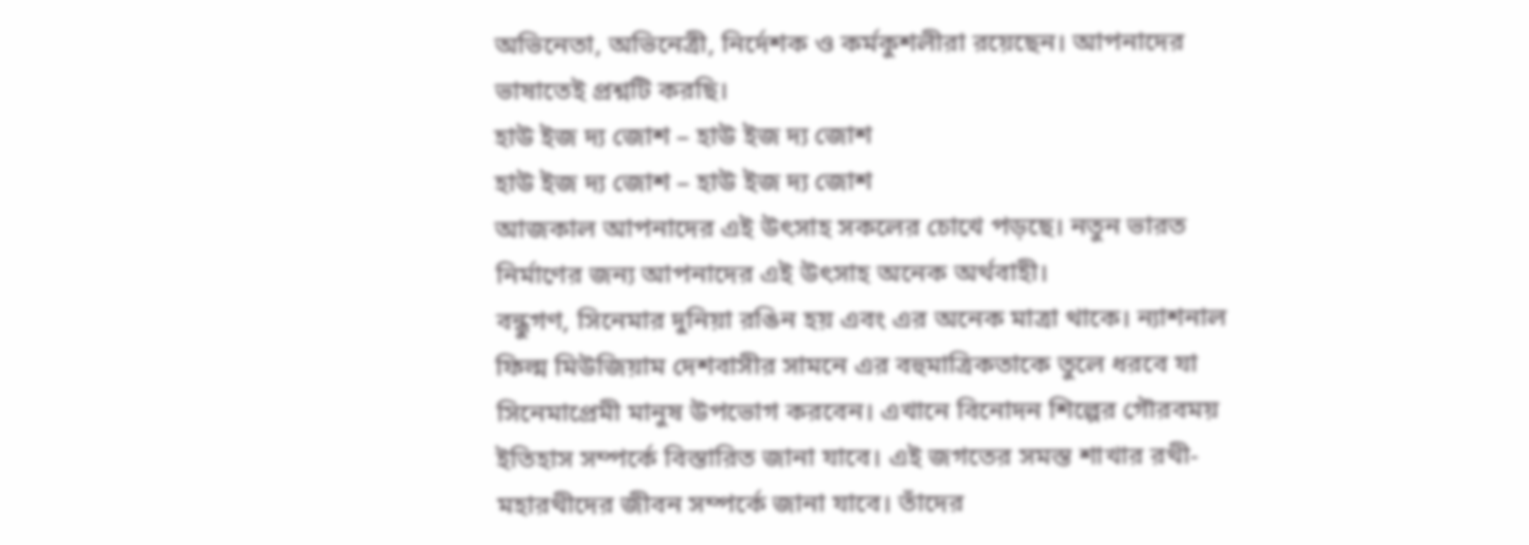অভিনেতা, অভিনেত্রী, নির্দেশক ও কর্মকুশলীরা রয়েছেন। আপনাদের ভাষাতেই প্রশ্নটি করছি।
হাউ ইজ দ্য জোশ – হাউ ইজ দ্য জোশ
হাউ ইজ দ্য জোশ – হাউ ইজ দ্য জোশ
আজকাল আপনাদের এই উৎসাহ সকলের চোখে পড়ছে। নতুন ভারত নির্মাণের জন্য আপনাদের এই উৎসাহ অনেক অর্থবাহী।
বন্ধুগণ, সিনেমার দুনিয়া রঙিন হয় এবং এর অনেক মাত্রা থাকে। ন্যাশনাল ফিল্ম মিউজিয়াম দেশবাসীর সামনে এর বহুমাত্রিকতাকে তুলে ধরবে যা সিনেমাপ্রেমী মানুষ উপভোগ করবেন। এখানে বিনোদন শিল্পের গৌরবময় ইতিহাস সম্পর্কে বিস্তারিত জানা যাবে। এই জগতের সমস্ত শাখার রথী-মহারথীদের জীবন সম্পর্কে জানা যাবে। তাঁদের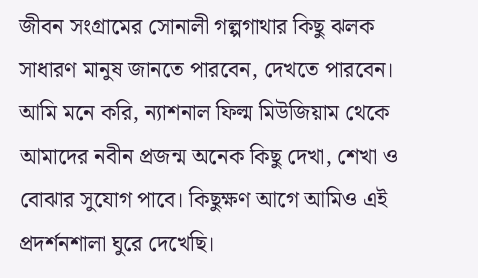জীবন সংগ্রামের সোনালী গল্পগাথার কিছু ঝলক সাধারণ মানুষ জানতে পারবেন, দেখতে পারবেন।
আমি মনে করি, ন্যাশনাল ফিল্ম মিউজিয়াম থেকে আমাদের নবীন প্রজন্ম অনেক কিছু দেখা, শেখা ও বোঝার সুযোগ পাবে। কিছুক্ষণ আগে আমিও এই প্রদর্শনশালা ঘুরে দেখেছি।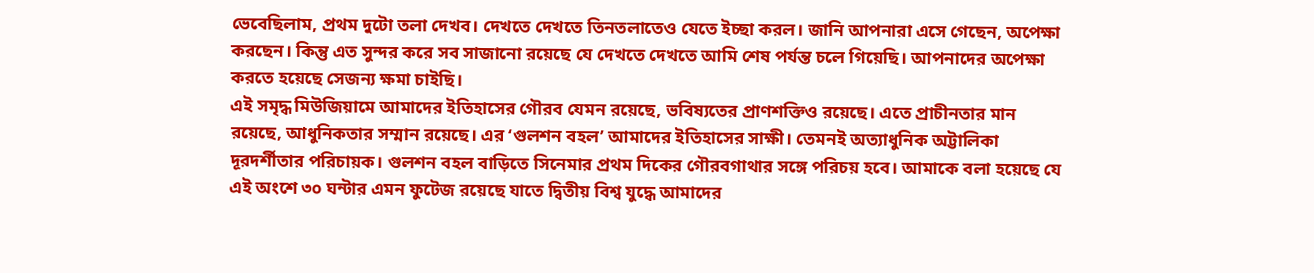ভেবেছিলাম, প্রথম দুটো তলা দেখব। দেখতে দেখতে তিনতলাতেও যেতে ইচ্ছা করল। জানি আপনারা এসে গেছেন, অপেক্ষা করছেন। কিন্তু এত সুন্দর করে সব সাজানো রয়েছে যে দেখতে দেখতে আমি শেষ পর্যন্ত চলে গিয়েছি। আপনাদের অপেক্ষা করতে হয়েছে সেজন্য ক্ষমা চাইছি।
এই সমৃদ্ধ মিউজিয়ামে আমাদের ইতিহাসের গৌরব যেমন রয়েছে, ভবিষ্যতের প্রাণশক্তিও রয়েছে। এতে প্রাচীনতার মান রয়েছে, আধুনিকতার সম্মান রয়েছে। এর ‘গুলশন বহল’ আমাদের ইতিহাসের সাক্ষী। তেমনই অত্যাধুনিক অট্টালিকা দূরদর্শীতার পরিচায়ক। গুলশন বহল বাড়িতে সিনেমার প্রথম দিকের গৌরবগাথার সঙ্গে পরিচয় হবে। আমাকে বলা হয়েছে যে এই অংশে ৩০ ঘন্টার এমন ফুটেজ রয়েছে যাতে দ্বিতীয় বিশ্ব যুদ্ধে আমাদের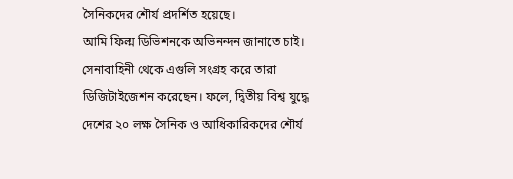সৈনিকদের শৌর্য প্রদর্শিত হয়েছে।
আমি ফিল্ম ডিভিশনকে অভিনন্দন জানাতে চাই। সেনাবাহিনী থেকে এগুলি সংগ্রহ করে তারা ডিজিটাইজেশন করেছেন। ফলে, দ্বিতীয় বিশ্ব যুদ্ধে দেশের ২০ লক্ষ সৈনিক ও আধিকারিকদের শৌর্য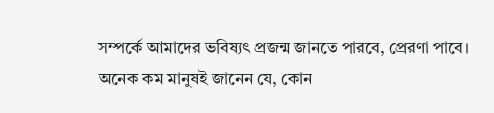সম্পর্কে আমাদের ভবিষ্যৎ প্রজন্ম জানতে পারবে, প্রেরণা পাবে।
অনেক কম মানুষই জানেন যে, কোন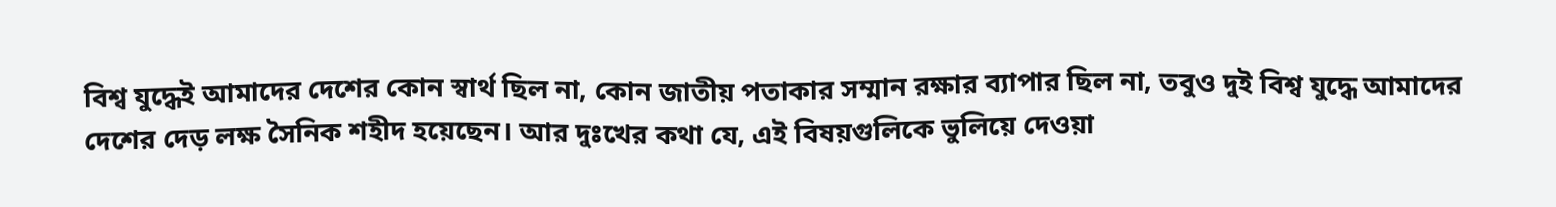বিশ্ব যুদ্ধেই আমাদের দেশের কোন স্বার্থ ছিল না, কোন জাতীয় পতাকার সম্মান রক্ষার ব্যাপার ছিল না, তবুও দুই বিশ্ব যুদ্ধে আমাদের দেশের দেড় লক্ষ সৈনিক শহীদ হয়েছেন। আর দুঃখের কথা যে, এই বিষয়গুলিকে ভুলিয়ে দেওয়া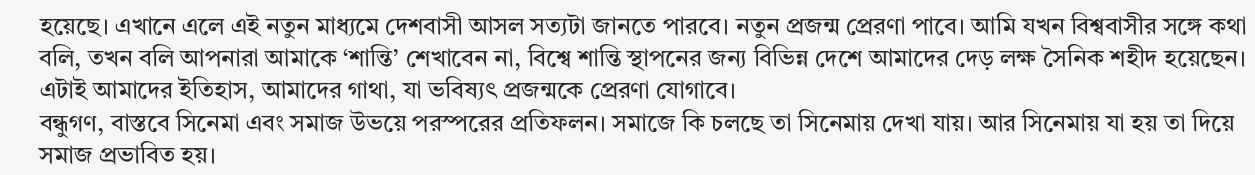হয়েছে। এখানে এলে এই নতুন মাধ্যমে দেশবাসী আসল সত্যটা জানতে পারবে। নতুন প্রজন্ম প্রেরণা পাবে। আমি যখন বিশ্ববাসীর সঙ্গে কথা বলি, তখন বলি আপনারা আমাকে ‘শান্তি’ শেখাবেন না, বিশ্বে শান্তি স্থাপনের জন্য বিভিন্ন দেশে আমাদের দেড় লক্ষ সৈনিক শহীদ হয়েছেন। এটাই আমাদের ইতিহাস, আমাদের গাথা, যা ভবিষ্যৎ প্রজন্মকে প্রেরণা যোগাবে।
বন্ধুগণ, বাস্তবে সিনেমা এবং সমাজ উভয়ে পরস্পরের প্রতিফলন। সমাজে কি চলছে তা সিনেমায় দেখা যায়। আর সিনেমায় যা হয় তা দিয়ে সমাজ প্রভাবিত হয়।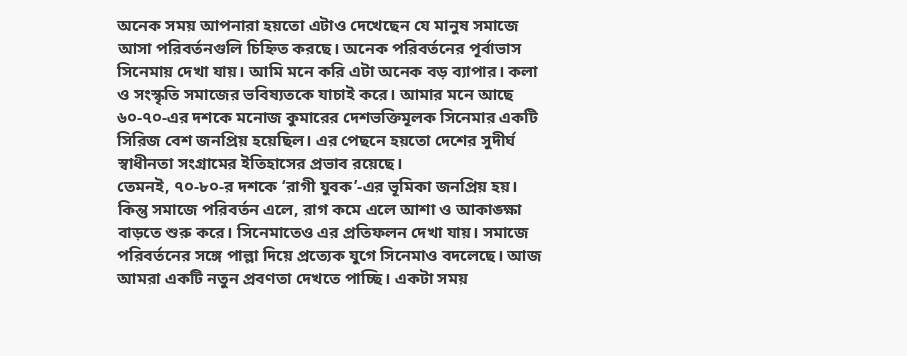অনেক সময় আপনারা হয়তো এটাও দেখেছেন যে মানুষ সমাজে আসা পরিবর্তনগুলি চিহ্নিত করছে। অনেক পরিবর্তনের পূর্বাভাস সিনেমায় দেখা যায়। আমি মনে করি এটা অনেক বড় ব্যাপার। কলা ও সংস্কৃতি সমাজের ভবিষ্যতকে যাচাই করে। আমার মনে আছে ৬০-৭০-এর দশকে মনোজ কুমারের দেশভক্তিমূলক সিনেমার একটি সিরিজ বেশ জনপ্রিয় হয়েছিল। এর পেছনে হয়তো দেশের সুদীর্ঘ স্বাধীনতা সংগ্রামের ইতিহাসের প্রভাব রয়েছে।
তেমনই, ৭০-৮০-র দশকে ‘রাগী যুবক’-এর ভূমিকা জনপ্রিয় হয়। কিন্তু সমাজে পরিবর্তন এলে, রাগ কমে এলে আশা ও আকাঙ্ক্ষা বাড়তে শুরু করে। সিনেমাতেও এর প্রতিফলন দেখা যায়। সমাজে পরিবর্তনের সঙ্গে পাল্লা দিয়ে প্রত্যেক যুগে সিনেমাও বদলেছে। আজ আমরা একটি নতুন প্রবণতা দেখতে পাচ্ছি। একটা সময়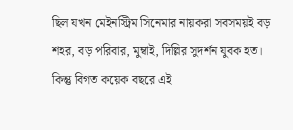ছিল যখন মেইনস্ট্রিম সিনেমার নায়করা সবসময়ই বড় শহর, বড় পরিবার, মুম্বাই, দিল্লির সুদর্শন যুবক হত। কিন্তু বিগত কয়েক বছরে এই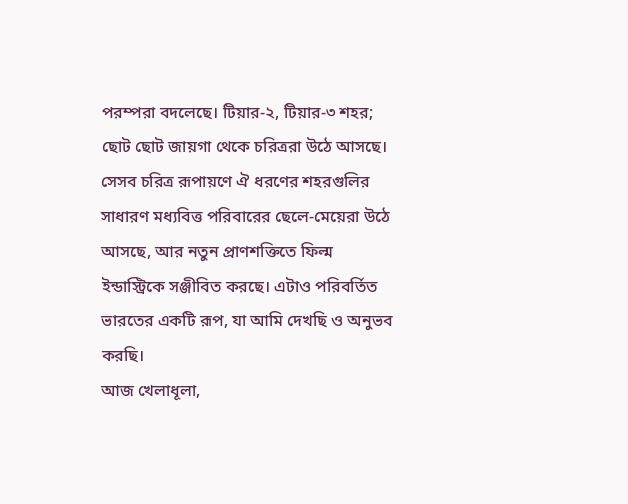পরম্পরা বদলেছে। টিয়ার-২, টিয়ার-৩ শহর; ছোট ছোট জায়গা থেকে চরিত্ররা উঠে আসছে। সেসব চরিত্র রূপায়ণে ঐ ধরণের শহরগুলির সাধারণ মধ্যবিত্ত পরিবারের ছেলে-মেয়েরা উঠে আসছে, আর নতুন প্রাণশক্তিতে ফিল্ম ইন্ডাস্ট্রিকে সঞ্জীবিত করছে। এটাও পরিবর্তিত ভারতের একটি রূপ, যা আমি দেখছি ও অনুভব করছি।
আজ খেলাধূলা,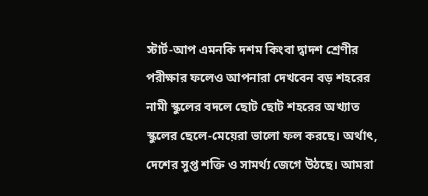স্টার্ট-আপ এমনকি দশম কিংবা দ্বাদশ শ্রেণীর পরীক্ষার ফলেও আপনারা দেখবেন বড় শহরের নামী স্কুলের বদলে ছোট ছোট শহরের অখ্যাত স্কুলের ছেলে-মেয়েরা ভালো ফল করছে। অর্থাৎ, দেশের সুপ্ত শক্তি ও সামর্থ্য জেগে উঠছে। আমরা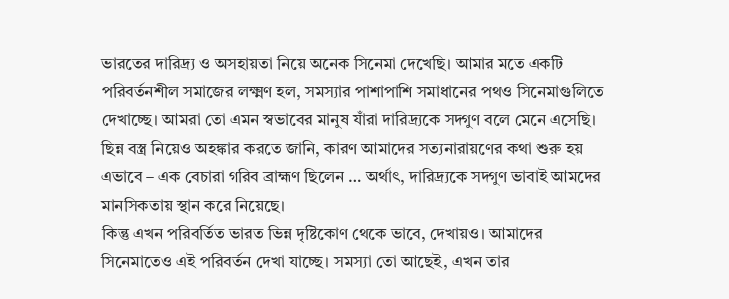ভারতের দারিদ্র্য ও অসহায়তা নিয়ে অনেক সিনেমা দেখেছি। আমার মতে একটি পরিবর্তনশীল সমাজের লক্ষ্মণ হল, সমস্যার পাশাপাশি সমাধানের পথও সিনেমাগুলিতে দেখাচ্ছে। আমরা তো এমন স্বভাবের মানুষ যাঁরা দারিদ্র্যকে সদ্গুণ বলে মেনে এসেছি। ছিন্ন বস্ত্র নিয়েও অহঙ্কার করতে জানি, কারণ আমাদের সত্যনারায়ণের কথা শুরু হয় এভাবে – এক বেচারা গরিব ব্রাহ্মণ ছিলেন … অর্থাৎ, দারিদ্র্যকে সদ্গুণ ভাবাই আমদের মানসিকতায় স্থান করে নিয়েছে।
কিন্তু এখন পরিবর্তিত ভারত ভিন্ন দৃষ্টিকোণ থেকে ভাবে, দেখায়ও। আমাদের সিনেমাতেও এই পরিবর্তন দেখা যাচ্ছে। সমস্যা তো আছেই, এখন তার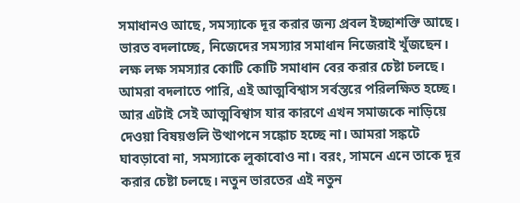সমাধানও আছে, সমস্যাকে দূর করার জন্য প্রবল ইচ্ছাশক্তি আছে। ভারত বদলাচ্ছে, নিজেদের সমস্যার সমাধান নিজেরাই খুঁজছেন। লক্ষ লক্ষ সমস্যার কোটি কোটি সমাধান বের করার চেষ্টা চলছে। আমরা বদলাতে পারি, এই আত্মবিশ্বাস সর্বস্তরে পরিলক্ষিত হচ্ছে। আর এটাই সেই আত্মবিশ্বাস যার কারণে এখন সমাজকে নাড়িয়ে দেওয়া বিষয়গুলি উত্থাপনে সঙ্কোচ হচ্ছে না। আমরা সঙ্কটে ঘাবড়াবো না, সমস্যাকে লুকাবোও না। বরং, সামনে এনে তাকে দূর করার চেষ্টা চলছে। নতুন ভারতের এই নতুন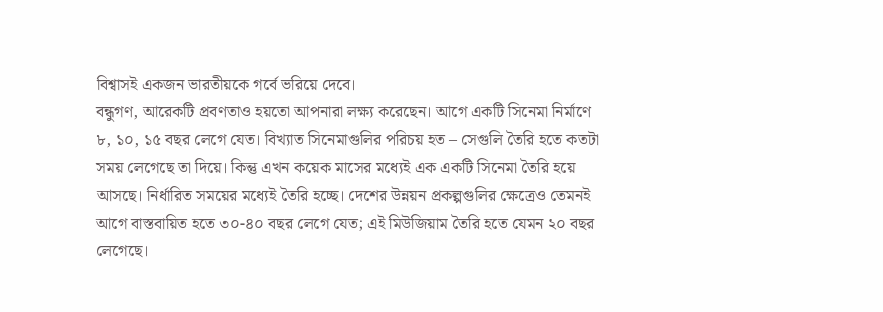বিশ্বাসই একজন ভারতীয়কে গর্বে ভরিয়ে দেবে।
বন্ধুগণ, আরেকটি প্রবণতাও হয়তো আপনারা লক্ষ্য করেছেন। আগে একটি সিনেমা নির্মাণে ৮, ১০, ১৫ বছর লেগে যেত। বিখ্যাত সিনেমাগুলির পরিচয় হত – সেগুলি তৈরি হতে কতটা সময় লেগেছে তা দিয়ে। কিন্তু এখন কয়েক মাসের মধ্যেই এক একটি সিনেমা তৈরি হয়ে আসছে। নির্ধারিত সময়ের মধ্যেই তৈরি হচ্ছে। দেশের উন্নয়ন প্রকল্পগুলির ক্ষেত্রেও তেমনই আগে বাস্তবায়িত হতে ৩০-৪০ বছর লেগে যেত; এই মিউজিয়াম তৈরি হতে যেমন ২০ বছর লেগেছে।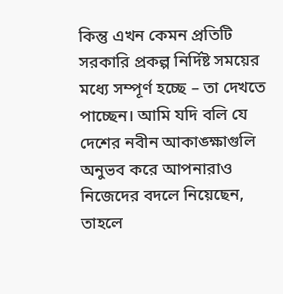কিন্তু এখন কেমন প্রতিটি সরকারি প্রকল্প নির্দিষ্ট সময়ের মধ্যে সম্পূর্ণ হচ্ছে – তা দেখতে পাচ্ছেন। আমি যদি বলি যে দেশের নবীন আকাঙ্ক্ষাগুলি অনুভব করে আপনারাও নিজেদের বদলে নিয়েছেন, তাহলে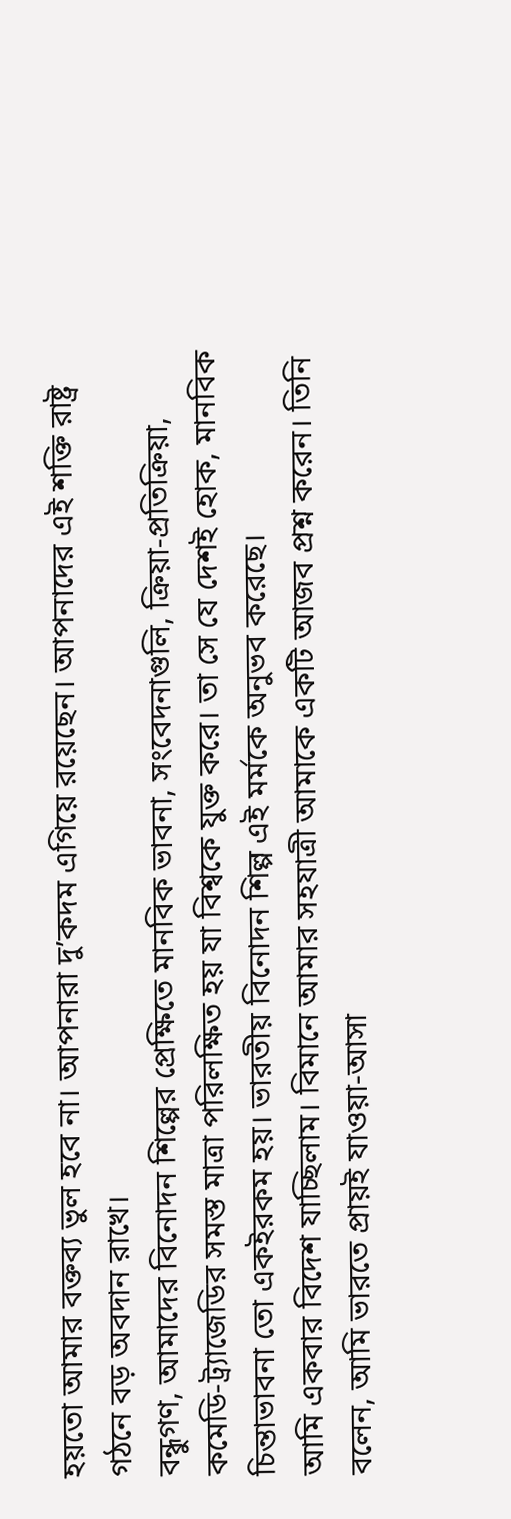হয়তো আমার বক্তব্য ভুল হবে না। আপনারা দু’কদম এগিয়ে রয়েছেন। আপনাদের এই শক্তি রাষ্ট্র গঠনে বড় অবদান রাখে।
বন্ধুগণ, আমাদের বিনোদন শিল্পের প্রেক্ষিতে মানবিক ভাবনা, সংবেদনাগুলি, ক্রিয়া-প্রতিক্রিয়া, কমেডি-ট্র্যাজেডির সমস্ত মাত্রা পরিলক্ষিত হয় যা বিশ্বকে যুক্ত করে। তা সে যে দেশই হোক, মানবিক চিন্তাভাবনা তো একইরকম হয়। ভারতীয় বিনোদন শিল্প এই মর্মকে অনুভব করেছে।
আমি একবার বিদেশ যাচ্ছিলাম। বিমানে আমার সহযাত্রী আমাকে একটি আজব প্রশ্ন করেন। তিনি বলেন, আমি ভারতে প্রায়ই যাওয়া-আসা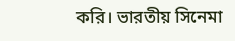করি। ভারতীয় সিনেমা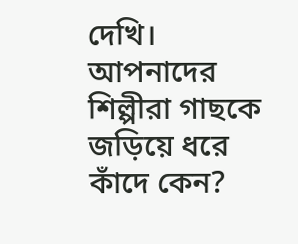দেখি। আপনাদের শিল্পীরা গাছকে জড়িয়ে ধরে কাঁদে কেন?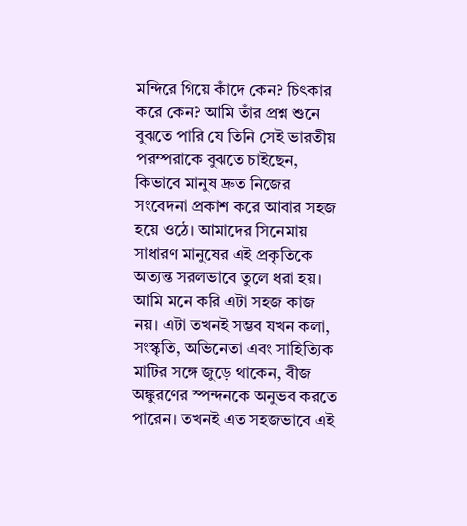মন্দিরে গিয়ে কাঁদে কেন? চিৎকার করে কেন? আমি তাঁর প্রশ্ন শুনে বুঝতে পারি যে তিনি সেই ভারতীয় পরম্পরাকে বুঝতে চাইছেন, কিভাবে মানুষ দ্রুত নিজের সংবেদনা প্রকাশ করে আবার সহজ হয়ে ওঠে। আমাদের সিনেমায় সাধারণ মানুষের এই প্রকৃতিকে অত্যন্ত সরলভাবে তুলে ধরা হয়। আমি মনে করি এটা সহজ কাজ নয়। এটা তখনই সম্ভব যখন কলা, সংস্কৃতি, অভিনেতা এবং সাহিত্যিক মাটির সঙ্গে জুড়ে থাকেন, বীজ অঙ্কুরণের স্পন্দনকে অনুভব করতে পারেন। তখনই এত সহজভাবে এই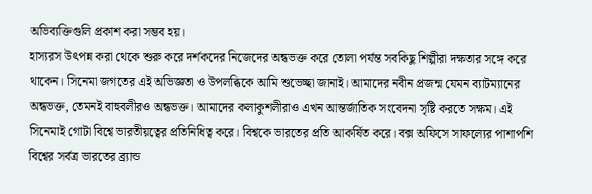অভিব্যক্তিগুলি প্রকাশ করা সম্ভব হয়।
হাস্যরস উৎপন্ন করা থেকে শুরু করে দর্শকদের নিজেদের অন্ধভক্ত করে তোলা পর্যন্ত সবকিছু শিল্পীরা দক্ষতার সঙ্গে করে থাকেন। সিনেমা জগতের এই অভিজ্ঞতা ও উপলব্ধিকে আমি শুভেচ্ছা জানাই। আমাদের নবীন প্রজন্ম যেমন ব্যাটম্যানের অন্ধভক্ত, তেমনই বাহুবলীরও অন্ধভক্ত। আমাদের কলাকুশলীরাও এখন আন্তর্জাতিক সংবেদনা সৃষ্টি করতে সক্ষম। এই সিনেমাই গোটা বিশ্বে ভারতীয়ত্বের প্রতিনিধিত্ব করে। বিশ্বকে ভারতের প্রতি আকর্ষিত করে। বক্স অফিসে সাফল্যের পাশাপশি বিশ্বের সর্বত্র ভারতের ব্র্যান্ড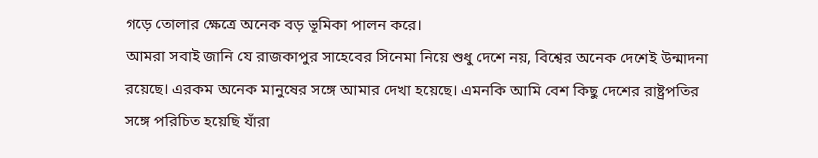গড়ে তোলার ক্ষেত্রে অনেক বড় ভূমিকা পালন করে।
আমরা সবাই জানি যে রাজকাপুর সাহেবের সিনেমা নিয়ে শুধু দেশে নয়, বিশ্বের অনেক দেশেই উন্মাদনা রয়েছে। এরকম অনেক মানুষের সঙ্গে আমার দেখা হয়েছে। এমনকি আমি বেশ কিছু দেশের রাষ্ট্রপতির সঙ্গে পরিচিত হয়েছি যাঁরা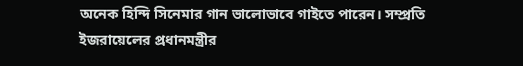অনেক হিন্দি সিনেমার গান ভালোভাবে গাইতে পারেন। সম্প্রতি ইজরায়েলের প্রধানমন্ত্রীর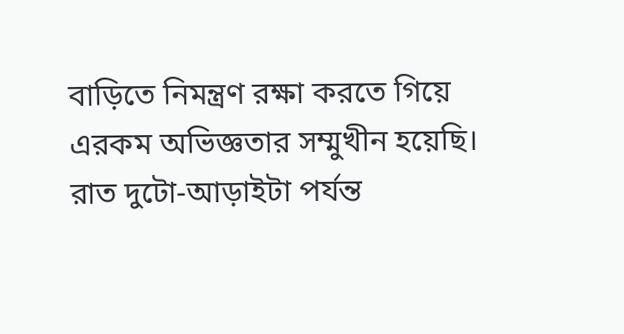বাড়িতে নিমন্ত্রণ রক্ষা করতে গিয়ে এরকম অভিজ্ঞতার সম্মুখীন হয়েছি। রাত দুটো-আড়াইটা পর্যন্ত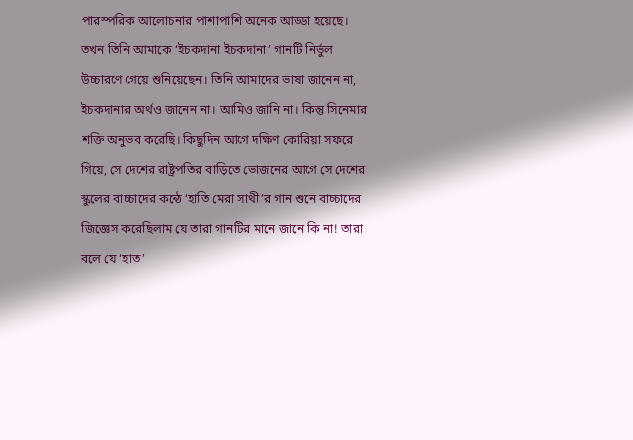পারস্পরিক আলোচনার পাশাপাশি অনেক আড্ডা হয়েছে। তখন তিনি আমাকে ‘ইচকদানা ইচকদানা’ গানটি নির্ভুল উচ্চারণে গেয়ে শুনিয়েছেন। তিনি আমাদের ভাষা জানেন না, ইচকদানার অর্থও জানেন না। আমিও জানি না। কিন্তু সিনেমার শক্তি অনুভব করেছি। কিছুদিন আগে দক্ষিণ কোরিয়া সফরে গিয়ে, সে দেশের রাষ্ট্রপতির বাড়িতে ভোজনের আগে সে দেশের স্কুলের বাচ্চাদের কন্ঠে ‘হাতি মেরা সাথী’র গান শুনে বাচ্চাদের জিজ্ঞেস করেছিলাম যে তারা গানটির মানে জানে কি না! তারা বলে যে ‘হাত’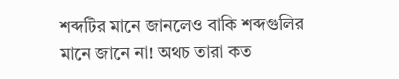শব্দটির মানে জানলেও বাকি শব্দগুলির মানে জানে না! অথচ তারা কত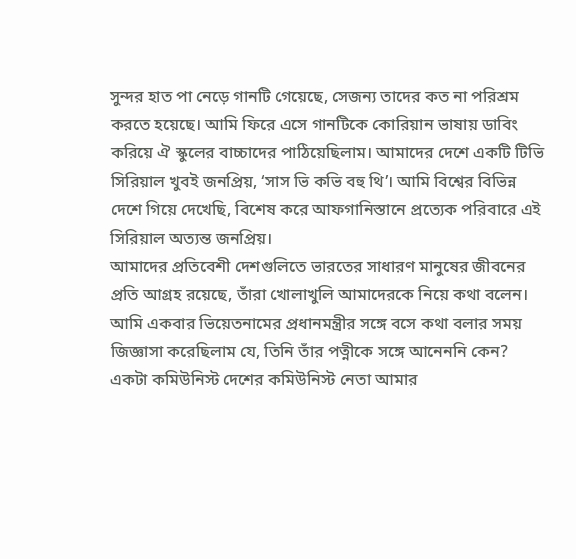সুন্দর হাত পা নেড়ে গানটি গেয়েছে, সেজন্য তাদের কত না পরিশ্রম করতে হয়েছে। আমি ফিরে এসে গানটিকে কোরিয়ান ভাষায় ডাবিং করিয়ে ঐ স্কুলের বাচ্চাদের পাঠিয়েছিলাম। আমাদের দেশে একটি টিভি সিরিয়াল খুবই জনপ্রিয়, ‘সাস ভি কভি বহু থি’। আমি বিশ্বের বিভিন্ন দেশে গিয়ে দেখেছি, বিশেষ করে আফগানিস্তানে প্রত্যেক পরিবারে এই সিরিয়াল অত্যন্ত জনপ্রিয়।
আমাদের প্রতিবেশী দেশগুলিতে ভারতের সাধারণ মানুষের জীবনের প্রতি আগ্রহ রয়েছে, তাঁরা খোলাখুলি আমাদেরকে নিয়ে কথা বলেন। আমি একবার ভিয়েতনামের প্রধানমন্ত্রীর সঙ্গে বসে কথা বলার সময় জিজ্ঞাসা করেছিলাম যে, তিনি তাঁর পত্নীকে সঙ্গে আনেননি কেন?
একটা কমিউনিস্ট দেশের কমিউনিস্ট নেতা আমার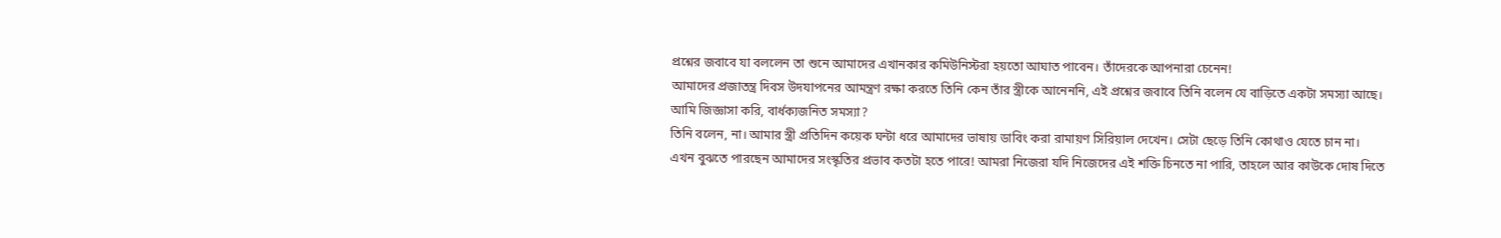প্রশ্নের জবাবে যা বললেন তা শুনে আমাদের এখানকার কমিউনিস্টরা হয়তো আঘাত পাবেন। তাঁদেরকে আপনারা চেনেন!
আমাদের প্রজাতন্ত্র দিবস উদযাপনের আমন্ত্রণ রক্ষা করতে তিনি কেন তাঁর স্ত্রীকে আনেননি, এই প্রশ্নের জবাবে তিনি বলেন যে বাড়িতে একটা সমস্যা আছে।
আমি জিজ্ঞাসা করি, বার্ধক্যজনিত সমস্যা?
তিনি বলেন, না। আমার স্ত্রী প্রতিদিন কয়েক ঘন্টা ধরে আমাদের ভাষায় ডাবিং করা রামায়ণ সিরিয়াল দেখেন। সেটা ছেড়ে তিনি কোথাও যেতে চান না।
এখন বুঝতে পারছেন আমাদের সংস্কৃতির প্রভাব কতটা হতে পারে! আমরা নিজেরা যদি নিজেদের এই শক্তি চিনতে না পারি, তাহলে আর কাউকে দোষ দিতে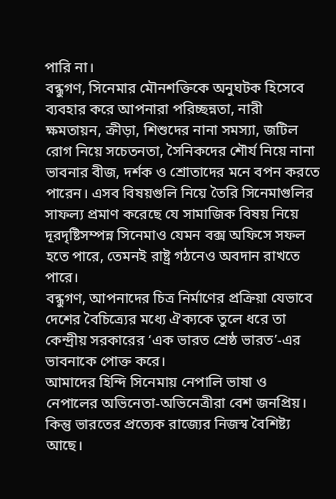পারি না।
বন্ধুগণ, সিনেমার মৌনশক্তিকে অনুঘটক হিসেবে ব্যবহার করে আপনারা পরিচ্ছন্নতা, নারী ক্ষমতায়ন, ক্রীড়া, শিশুদের নানা সমস্যা, জটিল রোগ নিয়ে সচেতনতা, সৈনিকদের শৌর্য নিয়ে নানা ভাবনার বীজ, দর্শক ও শ্রোতাদের মনে বপন করতে পারেন। এসব বিষয়গুলি নিয়ে তৈরি সিনেমাগুলির সাফল্য প্রমাণ করেছে যে সামাজিক বিষয় নিয়ে দূরদৃষ্টিসম্পন্ন সিনেমাও যেমন বক্স অফিসে সফল হতে পারে, তেমনই রাষ্ট্র গঠনেও অবদান রাখতে পারে।
বন্ধুগণ, আপনাদের চিত্র নির্মাণের প্রক্রিয়া যেভাবে দেশের বৈচিত্র্যের মধ্যে ঐক্যকে তুলে ধরে তা কেন্দ্রীয় সরকারের ‘এক ভারত শ্রেষ্ঠ ভারত’-এর ভাবনাকে পোক্ত করে।
আমাদের হিন্দি সিনেমায় নেপালি ভাষা ও নেপালের অভিনেতা-অভিনেত্রীরা বেশ জনপ্রিয়। কিন্তু ভারতের প্রত্যেক রাজ্যের নিজস্ব বৈশিষ্ট্য আছে।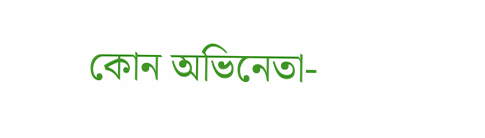কোন অভিনেতা-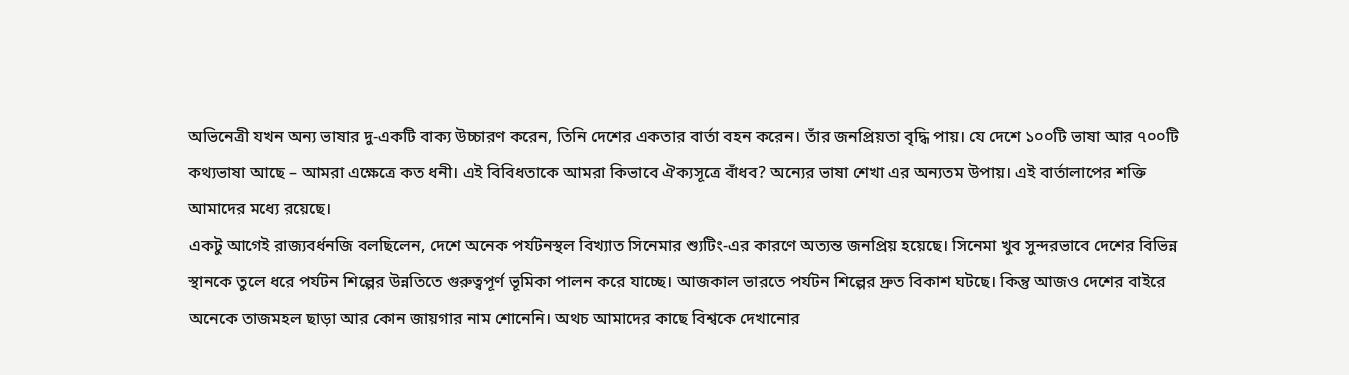অভিনেত্রী যখন অন্য ভাষার দু-একটি বাক্য উচ্চারণ করেন, তিনি দেশের একতার বার্তা বহন করেন। তাঁর জনপ্রিয়তা বৃদ্ধি পায়। যে দেশে ১০০টি ভাষা আর ৭০০টি কথ্যভাষা আছে – আমরা এক্ষেত্রে কত ধনী। এই বিবিধতাকে আমরা কিভাবে ঐক্যসূত্রে বাঁধব? অন্যের ভাষা শেখা এর অন্যতম উপায়। এই বার্তালাপের শক্তি আমাদের মধ্যে রয়েছে।
একটু আগেই রাজ্যবর্ধনজি বলছিলেন, দেশে অনেক পর্যটনস্থল বিখ্যাত সিনেমার শ্যুটিং-এর কারণে অত্যন্ত জনপ্রিয় হয়েছে। সিনেমা খুব সুন্দরভাবে দেশের বিভিন্ন স্থানকে তুলে ধরে পর্যটন শিল্পের উন্নতিতে গুরুত্বপূর্ণ ভূমিকা পালন করে যাচ্ছে। আজকাল ভারতে পর্যটন শিল্পের দ্রুত বিকাশ ঘটছে। কিন্তু আজও দেশের বাইরে অনেকে তাজমহল ছাড়া আর কোন জায়গার নাম শোনেনি। অথচ আমাদের কাছে বিশ্বকে দেখানোর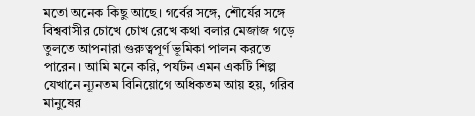মতো অনেক কিছু আছে। গর্বের সঙ্গে, শৌর্যের সঙ্গে বিশ্ববাসীর চোখে চোখ রেখে কথা বলার মেজাজ গড়ে তুলতে আপনারা গুরুত্বপূর্ণ ভূমিকা পালন করতে পারেন। আমি মনে করি, পর্যটন এমন একটি শিল্প যেখানে ন্যূনতম বিনিয়োগে অধিকতম আয় হয়, গরিব মানুষের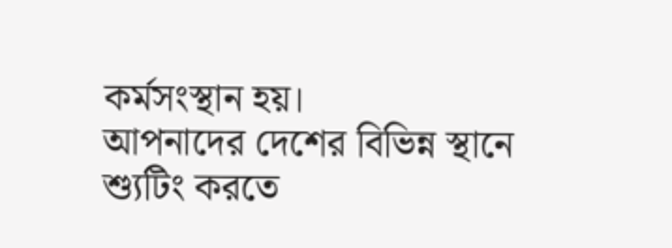কর্মসংস্থান হয়।
আপনাদের দেশের বিভিন্ন স্থানে শ্যুটিং করতে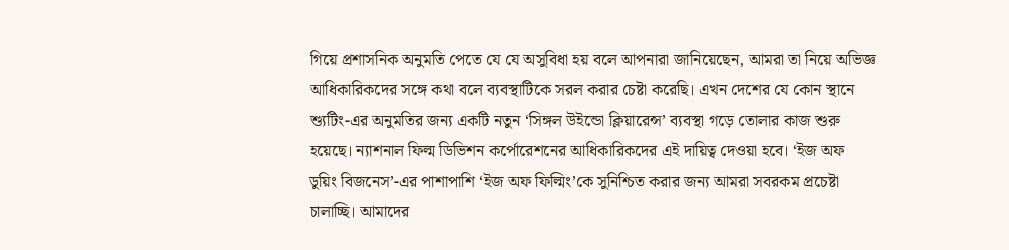গিয়ে প্রশাসনিক অনুমতি পেতে যে যে অসুবিধা হয় বলে আপনারা জানিয়েছেন, আমরা তা নিয়ে অভিজ্ঞ আধিকারিকদের সঙ্গে কথা বলে ব্যবস্থাটিকে সরল করার চেষ্টা করেছি। এখন দেশের যে কোন স্থানে শ্যুটিং-এর অনুমতির জন্য একটি নতুন ‘সিঙ্গল উইন্ডো ক্লিয়ারেন্স’ ব্যবস্থা গড়ে তোলার কাজ শুরু হয়েছে। ন্যাশনাল ফিল্ম ডিভিশন কর্পোরেশনের আধিকারিকদের এই দায়িত্ব দেওয়া হবে। ‘ইজ অফ ডুয়িং বিজনেস’-এর পাশাপাশি ‘ইজ অফ ফিল্মিং’কে সুনিশ্চিত করার জন্য আমরা সবরকম প্রচেষ্টা চালাচ্ছি। আমাদের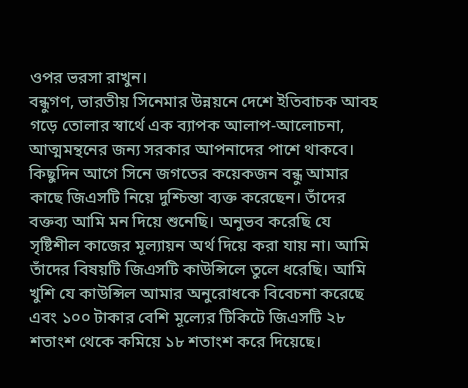ওপর ভরসা রাখুন।
বন্ধুগণ, ভারতীয় সিনেমার উন্নয়নে দেশে ইতিবাচক আবহ গড়ে তোলার স্বার্থে এক ব্যাপক আলাপ-আলোচনা, আত্মমন্থনের জন্য সরকার আপনাদের পাশে থাকবে। কিছুদিন আগে সিনে জগতের কয়েকজন বন্ধু আমার কাছে জিএসটি নিয়ে দুশ্চিন্তা ব্যক্ত করেছেন। তাঁদের বক্তব্য আমি মন দিয়ে শুনেছি। অনুভব করেছি যে সৃষ্টিশীল কাজের মূল্যায়ন অর্থ দিয়ে করা যায় না। আমি তাঁদের বিষয়টি জিএসটি কাউন্সিলে তুলে ধরেছি। আমি খুশি যে কাউন্সিল আমার অনুরোধকে বিবেচনা করেছে এবং ১০০ টাকার বেশি মূল্যের টিকিটে জিএসটি ২৮ শতাংশ থেকে কমিয়ে ১৮ শতাংশ করে দিয়েছে।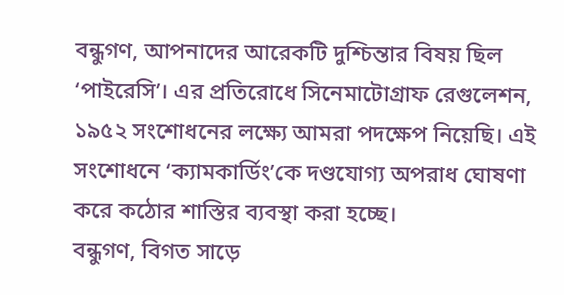বন্ধুগণ, আপনাদের আরেকটি দুশ্চিন্তার বিষয় ছিল ‘পাইরেসি’। এর প্রতিরোধে সিনেমাটোগ্রাফ রেগুলেশন, ১৯৫২ সংশোধনের লক্ষ্যে আমরা পদক্ষেপ নিয়েছি। এই সংশোধনে ‘ক্যামকার্ডিং’কে দণ্ডযোগ্য অপরাধ ঘোষণা করে কঠোর শাস্তির ব্যবস্থা করা হচ্ছে।
বন্ধুগণ, বিগত সাড়ে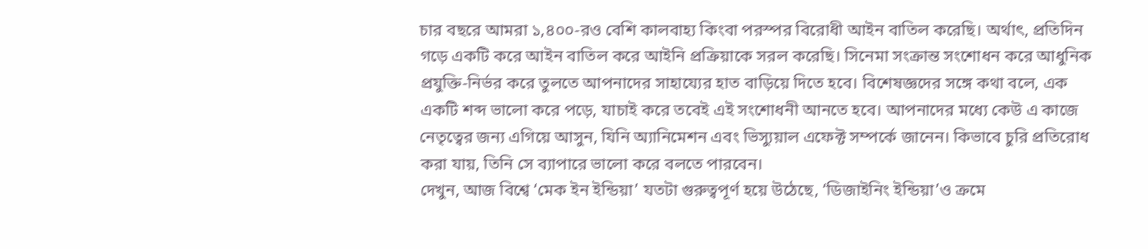চার বছরে আমরা ১,৪০০-রও বেশি কালবাহ্য কিংবা পরস্পর বিরোধী আইন বাতিল করেছি। অর্থাৎ, প্রতিদিন গড়ে একটি করে আইন বাতিল করে আইনি প্রক্রিয়াকে সরল করেছি। সিনেমা সংক্রান্ত সংশোধন করে আধুনিক প্রযুক্তি-নির্ভর করে তুলতে আপনাদের সাহায্যের হাত বাড়িয়ে দিতে হবে। বিশেষজ্ঞদের সঙ্গে কথা বলে, এক একটি শব্দ ভালো করে পড়ে, যাচাই করে তবেই এই সংশোধনী আনতে হবে। আপনাদের মধ্যে কেউ এ কাজে নেতৃত্বের জন্য এগিয়ে আসুন, যিনি অ্যানিমেশন এবং ভিস্যুয়াল এফেক্ট সম্পর্কে জানেন। কিভাবে চুরি প্রতিরোধ করা যায়, তিনি সে ব্যাপারে ভালো করে বলতে পারবেন।
দেখুন, আজ বিশ্বে ‘মেক ইন ইন্ডিয়া’ যতটা গুরুত্বপূর্ণ হয়ে উঠেছে, ‘ডিজাইনিং ইন্ডিয়া’ও ক্রমে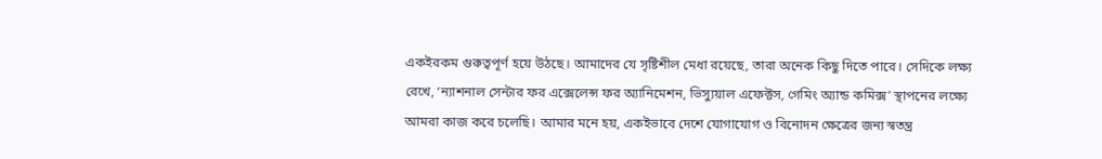একইরকম গুরুত্বপূর্ণ হয়ে উঠছে। আমাদের যে সৃষ্টিশীল মেধা রয়েছে, তারা অনেক কিছু দিতে পারে। সেদিকে লক্ষ্য রেখে, ‘ন্যাশনাল সেন্টার ফর এক্সেলেন্স ফর অ্যানিমেশন, ভিস্যুয়াল এফেক্টস, গেমিং অ্যান্ড কমিক্স’ স্থাপনের লক্ষ্যে আমরা কাজ করে চলেছি। আমার মনে হয়, একইভাবে দেশে যোগাযোগ ও বিনোদন ক্ষেত্রের জন্য স্বতন্ত্র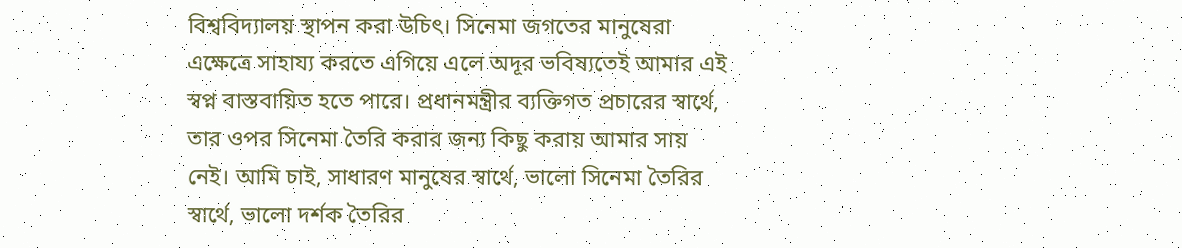বিশ্ববিদ্যালয় স্থাপন করা উচিৎ। সিনেমা জগতের মানুষেরা এক্ষেত্রে সাহায্য করতে এগিয়ে এলে অদূর ভবিষ্যতেই আমার এই স্বপ্ন বাস্তবায়িত হতে পারে। প্রধানমন্ত্রীর ব্যক্তিগত প্রচারের স্বার্থে, তার ওপর সিনেমা তৈরি করার জন্য কিছু করায় আমার সায় নেই। আমি চাই, সাধারণ মানুষের স্বার্থে, ভালো সিনেমা তৈরির স্বার্থে, ভালো দর্শক তৈরির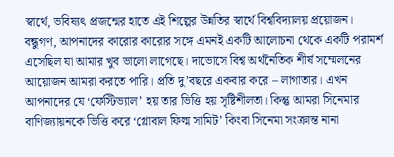স্বার্থে, ভবিষ্যৎ প্রজন্মের হাতে এই শিল্পের উন্নতির স্বার্থে বিশ্ববিদ্যালয় প্রয়োজন।
বন্ধুগণ, আপনাদের কারোর কারোর সঙ্গে এমনই একটি আলোচনা থেকে একটি পরামর্শ এসেছিল যা আমার খুব ভালো লাগেছে। দাভোসে বিশ্ব অর্থনৈতিক শীর্ষ সম্মেলনের আয়োজন আমরা করতে পারি। প্রতি দু’বছরে একবার করে – লাগাতার। এখন আপনাদের যে ‘ফেস্টিভ্যাল’ হয় তার ভিত্তি হয় সৃষ্টিশীলতা। কিন্তু আমরা সিনেমার বাণিজ্যায়নকে ভিত্তি করে ‘গ্লোবাল ফিল্ম সামিট’ কিংবা সিনেমা সংক্রান্ত নানা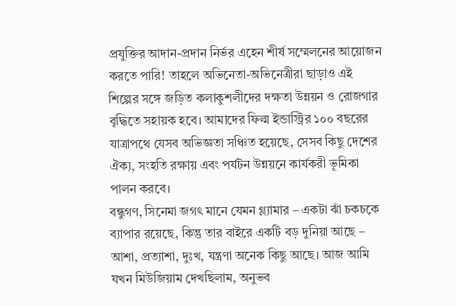প্রযুক্তির আদান-প্রদান নির্ভর এহেন শীর্ষ সম্মেলনের আয়োজন করতে পারি! তাহলে অভিনেতা-অভিনেত্রীরা ছাড়াও এই শিল্পের সঙ্গে জড়িত কলাকুশলীদের দক্ষতা উন্নয়ন ও রোজগার বৃদ্ধিতে সহায়ক হবে। আমাদের ফিল্ম ইন্ডাস্ট্রির ১০০ বছরের যাত্রাপথে যেসব অভিজ্ঞতা সঞ্চিত হয়েছে, সেসব কিছু দেশের ঐক্য, সংহতি রক্ষায় এবং পর্যটন উন্নয়নে কার্যকরী ভূমিকা পালন করবে।
বন্ধুগণ, সিনেমা জগৎ মানে যেমন গ্ল্যামার – একটা ঝাঁ চকচকে ব্যাপার রয়েছে, কিন্তু তার বাইরে একটি বড় দুনিয়া আছে – আশা, প্রত্যাশা, দুঃখ, যন্ত্রণা অনেক কিছু আছে। আজ আমি যখন মিউজিয়াম দেখছিলাম, অনুভব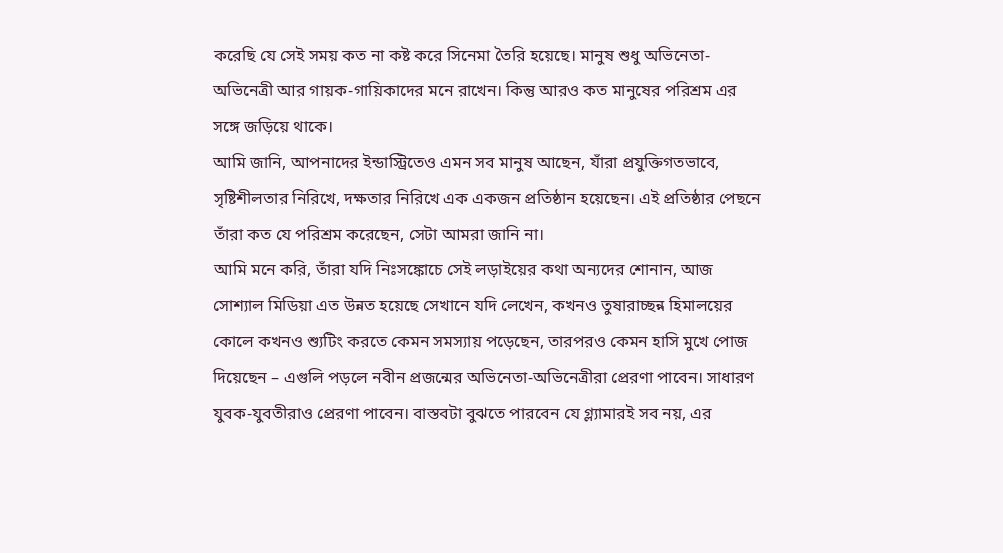করেছি যে সেই সময় কত না কষ্ট করে সিনেমা তৈরি হয়েছে। মানুষ শুধু অভিনেতা-অভিনেত্রী আর গায়ক-গায়িকাদের মনে রাখেন। কিন্তু আরও কত মানুষের পরিশ্রম এর সঙ্গে জড়িয়ে থাকে।
আমি জানি, আপনাদের ইন্ডাস্ট্রিতেও এমন সব মানুষ আছেন, যাঁরা প্রযুক্তিগতভাবে, সৃষ্টিশীলতার নিরিখে, দক্ষতার নিরিখে এক একজন প্রতিষ্ঠান হয়েছেন। এই প্রতিষ্ঠার পেছনে তাঁরা কত যে পরিশ্রম করেছেন, সেটা আমরা জানি না।
আমি মনে করি, তাঁরা যদি নিঃসঙ্কোচে সেই লড়াইয়ের কথা অন্যদের শোনান, আজ সোশ্যাল মিডিয়া এত উন্নত হয়েছে সেখানে যদি লেখেন, কখনও তুষারাচ্ছন্ন হিমালয়ের কোলে কখনও শ্যুটিং করতে কেমন সমস্যায় পড়েছেন, তারপরও কেমন হাসি মুখে পোজ দিয়েছেন – এগুলি পড়লে নবীন প্রজন্মের অভিনেতা-অভিনেত্রীরা প্রেরণা পাবেন। সাধারণ যুবক-যুবতীরাও প্রেরণা পাবেন। বাস্তবটা বুঝতে পারবেন যে গ্ল্যামারই সব নয়, এর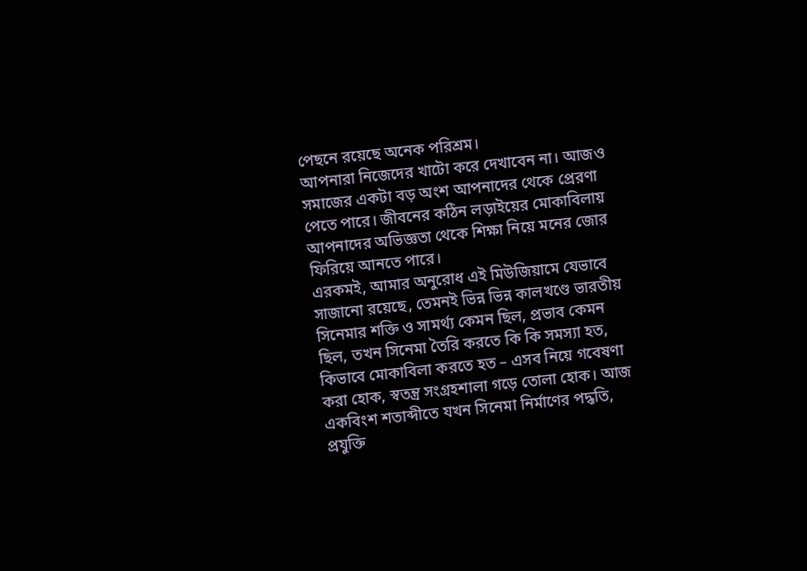পেছনে রয়েছে অনেক পরিশ্রম।
আপনারা নিজেদের খাটো করে দেখাবেন না। আজও সমাজের একটা বড় অংশ আপনাদের থেকে প্রেরণা পেতে পারে। জীবনের কঠিন লড়াইয়ের মোকাবিলায় আপনাদের অভিজ্ঞতা থেকে শিক্ষা নিয়ে মনের জোর ফিরিয়ে আনতে পারে।
এরকমই, আমার অনুরোধ এই মিউজিয়ামে যেভাবে সাজানো রয়েছে, তেমনই ভিন্ন ভিন্ন কালখণ্ডে ভারতীয় সিনেমার শক্তি ও সামর্থ্য কেমন ছিল, প্রভাব কেমন ছিল, তখন সিনেমা তৈরি করতে কি কি সমস্যা হত, কিভাবে মোকাবিলা করতে হত – এসব নিয়ে গবেষণা করা হোক, স্বতন্ত্র সংগ্রহশালা গড়ে তোলা হোক। আজ একবিংশ শতাব্দীতে যখন সিনেমা নির্মাণের পদ্ধতি, প্রযুক্তি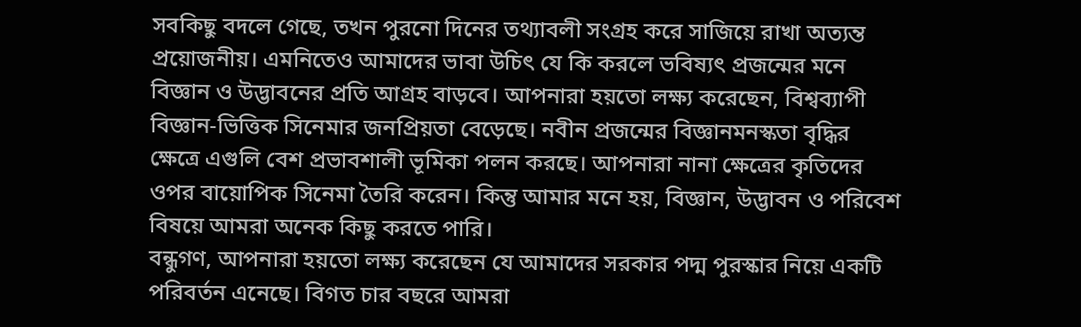সবকিছু বদলে গেছে, তখন পুরনো দিনের তথ্যাবলী সংগ্রহ করে সাজিয়ে রাখা অত্যন্ত প্রয়োজনীয়। এমনিতেও আমাদের ভাবা উচিৎ যে কি করলে ভবিষ্যৎ প্রজন্মের মনে বিজ্ঞান ও উদ্ভাবনের প্রতি আগ্রহ বাড়বে। আপনারা হয়তো লক্ষ্য করেছেন, বিশ্বব্যাপী বিজ্ঞান-ভিত্তিক সিনেমার জনপ্রিয়তা বেড়েছে। নবীন প্রজন্মের বিজ্ঞানমনস্কতা বৃদ্ধির ক্ষেত্রে এগুলি বেশ প্রভাবশালী ভূমিকা পলন করছে। আপনারা নানা ক্ষেত্রের কৃতিদের ওপর বায়োপিক সিনেমা তৈরি করেন। কিন্তু আমার মনে হয়, বিজ্ঞান, উদ্ভাবন ও পরিবেশ বিষয়ে আমরা অনেক কিছু করতে পারি।
বন্ধুগণ, আপনারা হয়তো লক্ষ্য করেছেন যে আমাদের সরকার পদ্ম পুরস্কার নিয়ে একটি পরিবর্তন এনেছে। বিগত চার বছরে আমরা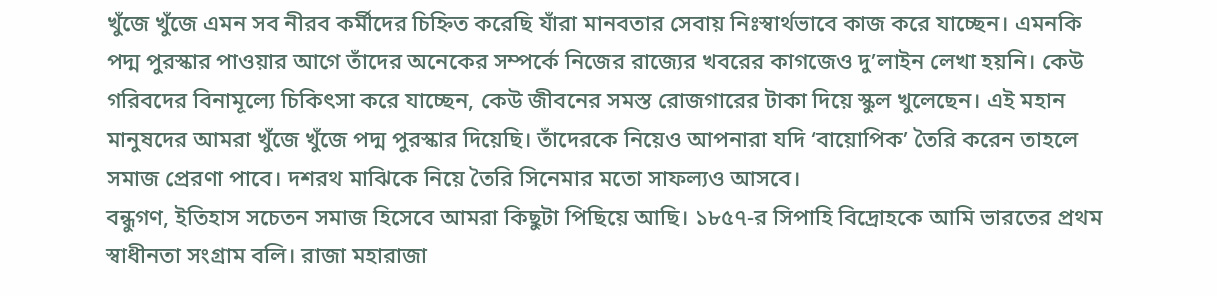খুঁজে খুঁজে এমন সব নীরব কর্মীদের চিহ্নিত করেছি যাঁরা মানবতার সেবায় নিঃস্বার্থভাবে কাজ করে যাচ্ছেন। এমনকি পদ্ম পুরস্কার পাওয়ার আগে তাঁদের অনেকের সম্পর্কে নিজের রাজ্যের খবরের কাগজেও দু’লাইন লেখা হয়নি। কেউ গরিবদের বিনামূল্যে চিকিৎসা করে যাচ্ছেন, কেউ জীবনের সমস্ত রোজগারের টাকা দিয়ে স্কুল খুলেছেন। এই মহান মানুষদের আমরা খুঁজে খুঁজে পদ্ম পুরস্কার দিয়েছি। তাঁদেরকে নিয়েও আপনারা যদি ‘বায়োপিক’ তৈরি করেন তাহলে সমাজ প্রেরণা পাবে। দশরথ মাঝিকে নিয়ে তৈরি সিনেমার মতো সাফল্যও আসবে।
বন্ধুগণ, ইতিহাস সচেতন সমাজ হিসেবে আমরা কিছুটা পিছিয়ে আছি। ১৮৫৭-র সিপাহি বিদ্রোহকে আমি ভারতের প্রথম স্বাধীনতা সংগ্রাম বলি। রাজা মহারাজা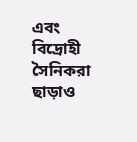এবং বিদ্রোহী সৈনিকরা ছাড়াও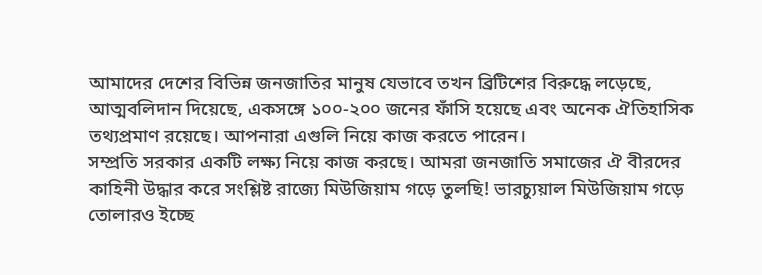আমাদের দেশের বিভিন্ন জনজাতির মানুষ যেভাবে তখন ব্রিটিশের বিরুদ্ধে লড়েছে, আত্মবলিদান দিয়েছে, একসঙ্গে ১০০-২০০ জনের ফাঁসি হয়েছে এবং অনেক ঐতিহাসিক তথ্যপ্রমাণ রয়েছে। আপনারা এগুলি নিয়ে কাজ করতে পারেন।
সম্প্রতি সরকার একটি লক্ষ্য নিয়ে কাজ করছে। আমরা জনজাতি সমাজের ঐ বীরদের কাহিনী উদ্ধার করে সংশ্লিষ্ট রাজ্যে মিউজিয়াম গড়ে তুলছি! ভারচ্যুয়াল মিউজিয়াম গড়ে তোলারও ইচ্ছে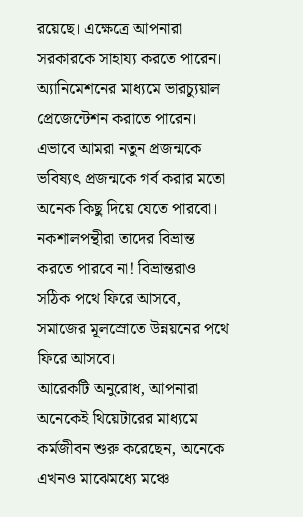রয়েছে। এক্ষেত্রে আপনারা সরকারকে সাহায্য করতে পারেন। অ্যানিমেশনের মাধ্যমে ভারচ্যুয়াল প্রেজেন্টেশন করাতে পারেন। এভাবে আমরা নতুন প্রজন্মকে ভবিষ্যৎ প্রজন্মকে গর্ব করার মতো অনেক কিছু দিয়ে যেতে পারবো। নকশালপন্থীরা তাদের বিভ্রান্ত করতে পারবে না! বিভ্রান্তরাও সঠিক পথে ফিরে আসবে, সমাজের মূলস্রোতে উন্নয়নের পথে ফিরে আসবে।
আরেকটি অনুরোধ, আপনারা অনেকেই থিয়েটারের মাধ্যমে কর্মজীবন শুরু করেছেন, অনেকে এখনও মাঝেমধ্যে মঞ্চে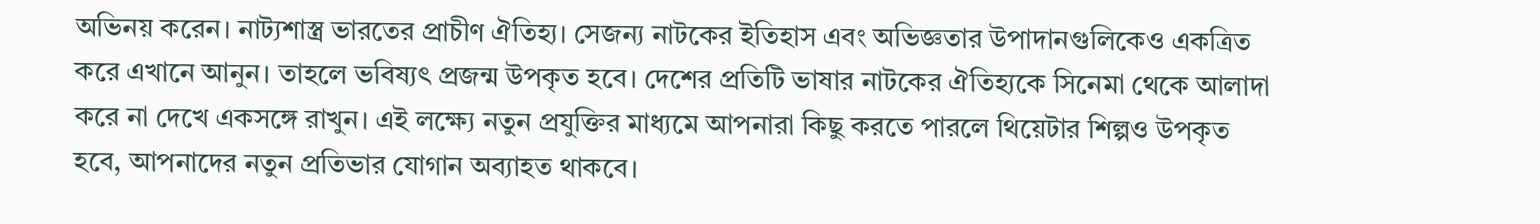অভিনয় করেন। নাট্যশাস্ত্র ভারতের প্রাচীণ ঐতিহ্য। সেজন্য নাটকের ইতিহাস এবং অভিজ্ঞতার উপাদানগুলিকেও একত্রিত করে এখানে আনুন। তাহলে ভবিষ্যৎ প্রজন্ম উপকৃত হবে। দেশের প্রতিটি ভাষার নাটকের ঐতিহ্যকে সিনেমা থেকে আলাদা করে না দেখে একসঙ্গে রাখুন। এই লক্ষ্যে নতুন প্রযুক্তির মাধ্যমে আপনারা কিছু করতে পারলে থিয়েটার শিল্পও উপকৃত হবে, আপনাদের নতুন প্রতিভার যোগান অব্যাহত থাকবে।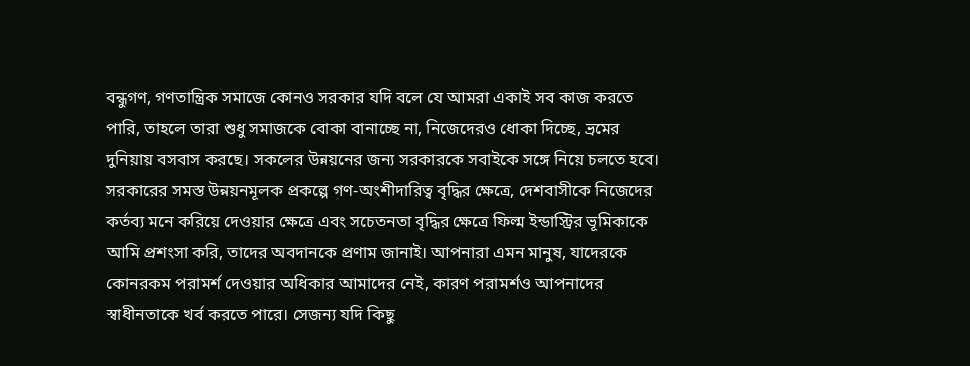বন্ধুগণ, গণতান্ত্রিক সমাজে কোনও সরকার যদি বলে যে আমরা একাই সব কাজ করতে পারি, তাহলে তারা শুধু সমাজকে বোকা বানাচ্ছে না, নিজেদেরও ধোকা দিচ্ছে, ভ্রমের দুনিয়ায় বসবাস করছে। সকলের উন্নয়নের জন্য সরকারকে সবাইকে সঙ্গে নিয়ে চলতে হবে।
সরকারের সমস্ত উন্নয়নমূলক প্রকল্পে গণ-অংশীদারিত্ব বৃদ্ধির ক্ষেত্রে, দেশবাসীকে নিজেদের কর্তব্য মনে করিয়ে দেওয়ার ক্ষেত্রে এবং সচেতনতা বৃদ্ধির ক্ষেত্রে ফিল্ম ইন্ডাস্ট্রির ভূমিকাকে আমি প্রশংসা করি, তাদের অবদানকে প্রণাম জানাই। আপনারা এমন মানুষ, যাদেরকে কোনরকম পরামর্শ দেওয়ার অধিকার আমাদের নেই, কারণ পরামর্শও আপনাদের স্বাধীনতাকে খর্ব করতে পারে। সেজন্য যদি কিছু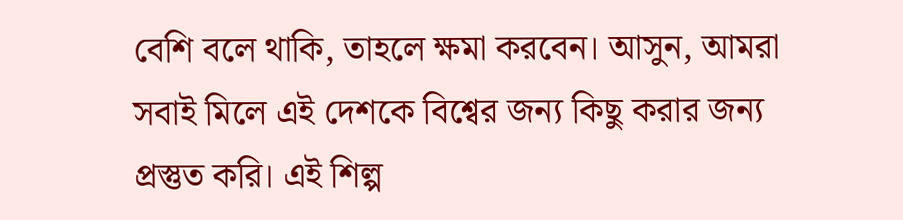বেশি বলে থাকি, তাহলে ক্ষমা করবেন। আসুন, আমরা সবাই মিলে এই দেশকে বিশ্বের জন্য কিছু করার জন্য প্রস্তুত করি। এই শিল্প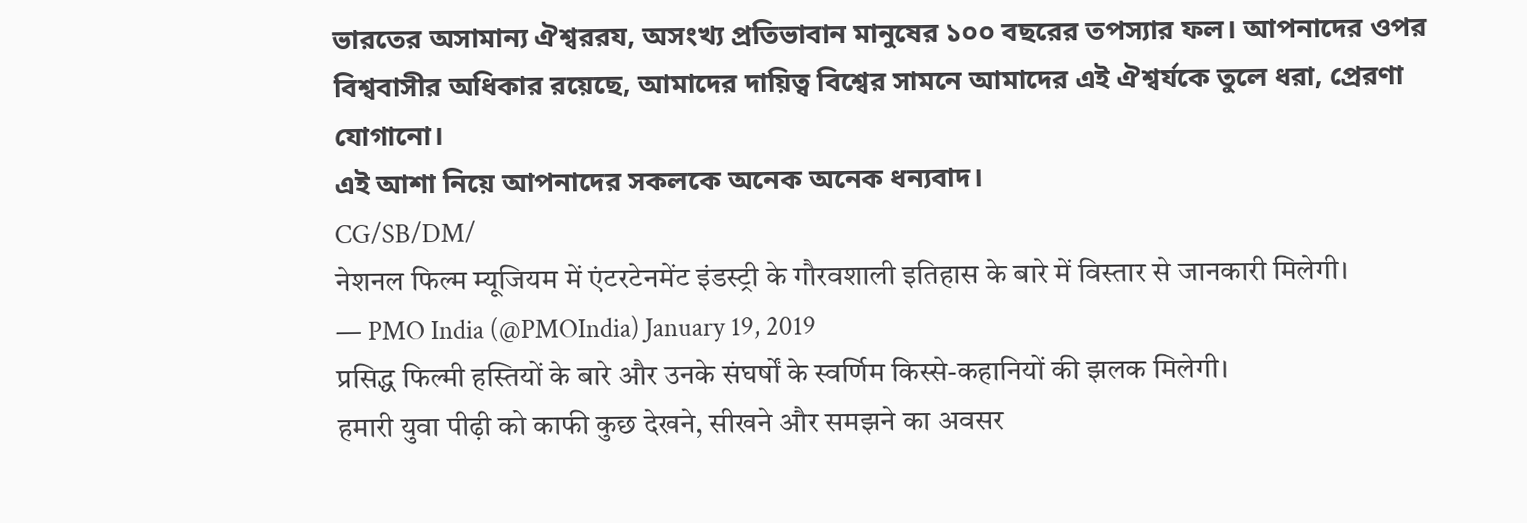ভারতের অসামান্য ঐশ্বররয, অসংখ্য প্রতিভাবান মানুষের ১০০ বছরের তপস্যার ফল। আপনাদের ওপর বিশ্ববাসীর অধিকার রয়েছে, আমাদের দায়িত্ব বিশ্বের সামনে আমাদের এই ঐশ্বর্যকে তুলে ধরা, প্রেরণা যোগানো।
এই আশা নিয়ে আপনাদের সকলকে অনেক অনেক ধন্যবাদ।
CG/SB/DM/
नेशनल फिल्म म्यूजियम में एंटरटेनमेंट इंडस्ट्री के गौरवशाली इतिहास के बारे में विस्तार से जानकारी मिलेगी।
— PMO India (@PMOIndia) January 19, 2019
प्रसिद्ध फिल्मी हस्तियों के बारे और उनके संघर्षों के स्वर्णिम किस्से-कहानियों की झलक मिलेगी।
हमारी युवा पीढ़ी को काफी कुछ देखने, सीखने और समझने का अवसर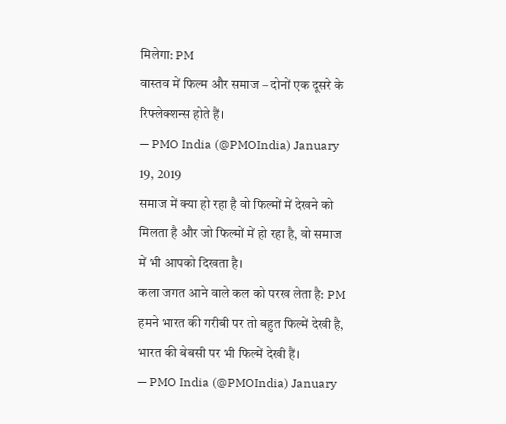मिलेगा: PM
वास्तव में फिल्म और समाज – दोनों एक दूसरे के रिफ्लेक्शन्स होते हैं।
— PMO India (@PMOIndia) January 19, 2019
समाज में क्या हो रहा है वो फिल्मों में देखने को मिलता है और जो फिल्मों में हो रहा है, वो समाज में भी आपको दिखता है।
कला जगत आने वाले कल को परख लेता है: PM
हमने भारत की गरीबी पर तो बहुत फिल्में देखी है, भारत की बेबसी पर भी फिल्में देखी हैं।
— PMO India (@PMOIndia) January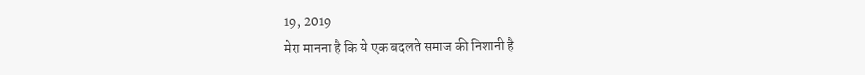19, 2019
मेरा मानना है कि ये एक बदलते समाज की निशानी है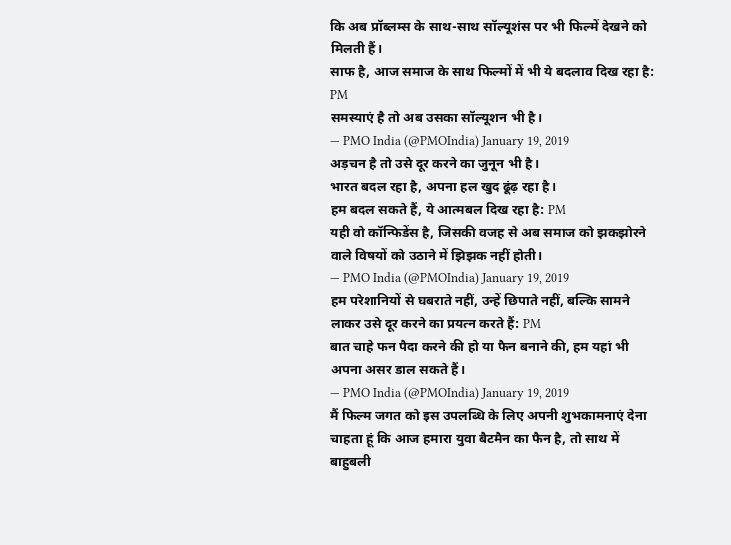कि अब प्रॉब्लम्स के साथ-साथ सॉल्यूशंस पर भी फिल्में देखने को मिलती हैं।
साफ है, आज समाज के साथ फिल्मों में भी ये बदलाव दिख रहा है: PM
समस्याएं है तो अब उसका सॉल्यूशन भी है।
— PMO India (@PMOIndia) January 19, 2019
अड़चन है तो उसे दूर करने का जुनून भी है।
भारत बदल रहा है, अपना हल खुद ढूंढ़ रहा है।
हम बदल सकते हैं, ये आत्मबल दिख रहा है: PM
यही वो कॉन्फिडेंस है, जिसकी वजह से अब समाज को झकझोरने वाले विषयों को उठाने में झिझक नहीं होती।
— PMO India (@PMOIndia) January 19, 2019
हम परेशानियों से घबराते नहीं, उन्हें छिपाते नहीं, बल्कि सामने लाकर उसे दूर करने का प्रयत्न करते हैं: PM
बात चाहे फन पैदा करने की हो या फैन बनाने की, हम यहां भी अपना असर डाल सकते हैं।
— PMO India (@PMOIndia) January 19, 2019
मैं फिल्म जगत को इस उपलब्धि के लिए अपनी शुभकामनाएं देना चाहता हूं कि आज हमारा युवा बैटमैन का फैन है, तो साथ में बाहुबली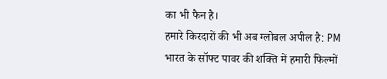का भी फैन है।
हमारे किरदारों की भी अब ग्लोबल अपील है: PM
भारत के सॉफ्ट पावर की शक्ति में हमारी फिल्मों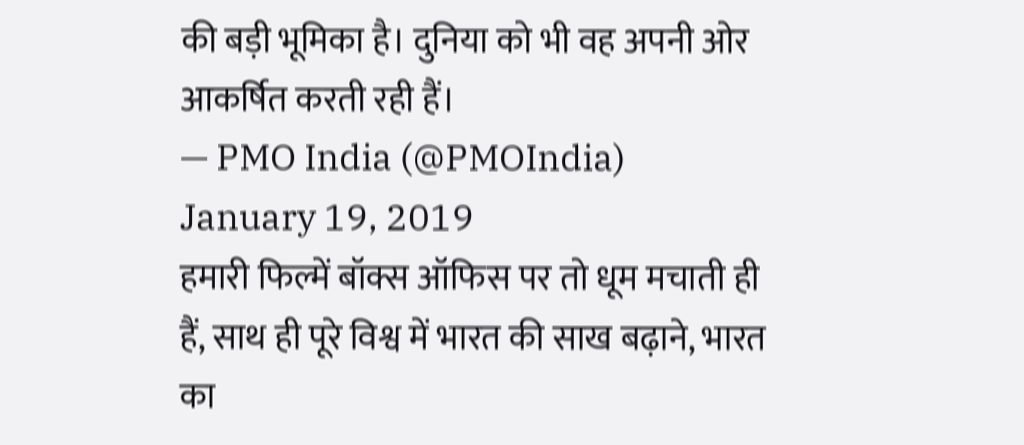की बड़ी भूमिका है। दुनिया को भी वह अपनी ओर आकर्षित करती रही हैं।
— PMO India (@PMOIndia) January 19, 2019
हमारी फिल्में बॉक्स ऑफिस पर तो धूम मचाती ही हैं, साथ ही पूरे विश्व में भारत की साख बढ़ाने, भारत का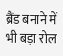ब्रैंड बनाने में भी बड़ा रोल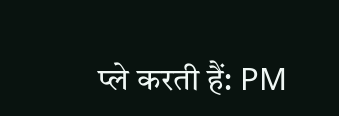प्ले करती हैं: PM